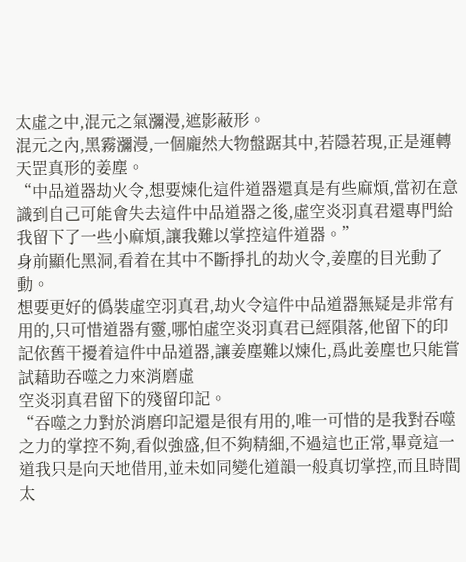太虛之中,混元之氣瀰漫,遮影蔽形。
混元之內,黑霧瀰漫,一個龐然大物盤踞其中,若隱若現,正是運轉天罡真形的姜塵。
“中品道器劫火令,想要煉化這件道器還真是有些麻煩,當初在意識到自己可能會失去這件中品道器之後,虛空炎羽真君還專門給我留下了一些小麻煩,讓我難以掌控這件道器。”
身前顯化黑洞,看着在其中不斷掙扎的劫火令,姜塵的目光動了動。
想要更好的僞裝虛空羽真君,劫火令這件中品道器無疑是非常有用的,只可惜道器有靈,哪怕虛空炎羽真君已經隕落,他留下的印記依舊干擾着這件中品道器,讓姜塵難以煉化,爲此姜塵也只能嘗試藉助吞噬之力來消磨虛
空炎羽真君留下的殘留印記。
“吞噬之力對於消磨印記還是很有用的,唯一可惜的是我對吞噬之力的掌控不夠,看似強盛,但不夠精細,不過這也正常,畢竟這一道我只是向天地借用,並未如同變化道韻一般真切掌控,而且時間太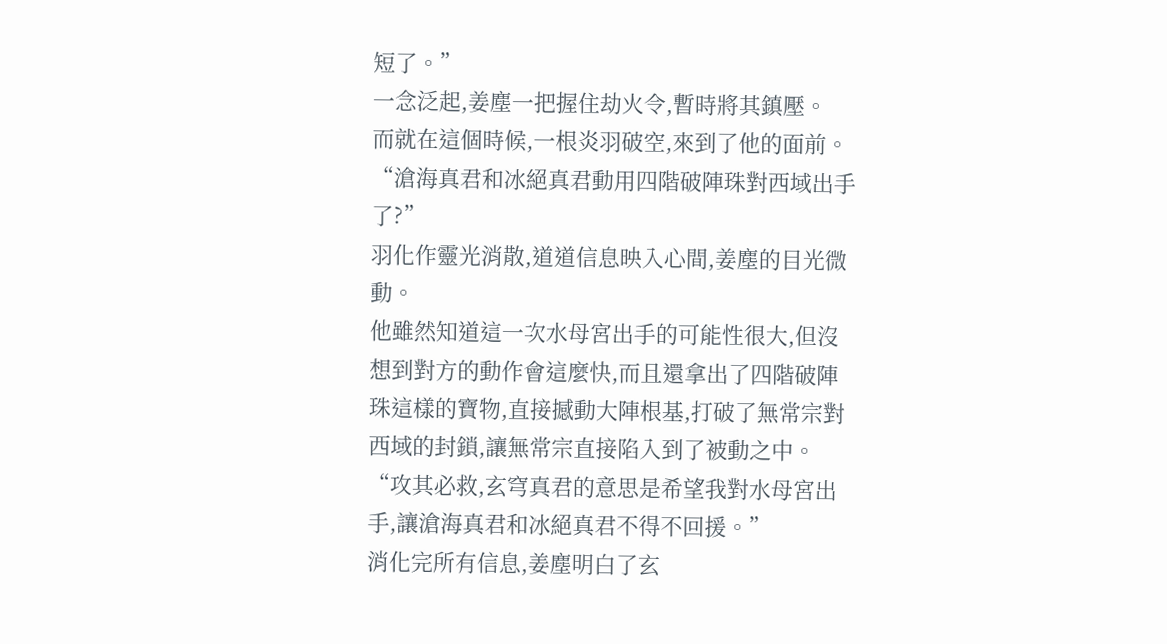短了。”
一念泛起,姜塵一把握住劫火令,暫時將其鎮壓。
而就在這個時候,一根炎羽破空,來到了他的面前。
“滄海真君和冰絕真君動用四階破陣珠對西域出手了?”
羽化作靈光消散,道道信息映入心間,姜塵的目光微動。
他雖然知道這一次水母宮出手的可能性很大,但沒想到對方的動作會這麼快,而且還拿出了四階破陣珠這樣的寶物,直接撼動大陣根基,打破了無常宗對西域的封鎖,讓無常宗直接陷入到了被動之中。
“攻其必救,玄穹真君的意思是希望我對水母宮出手,讓滄海真君和冰絕真君不得不回援。”
消化完所有信息,姜塵明白了玄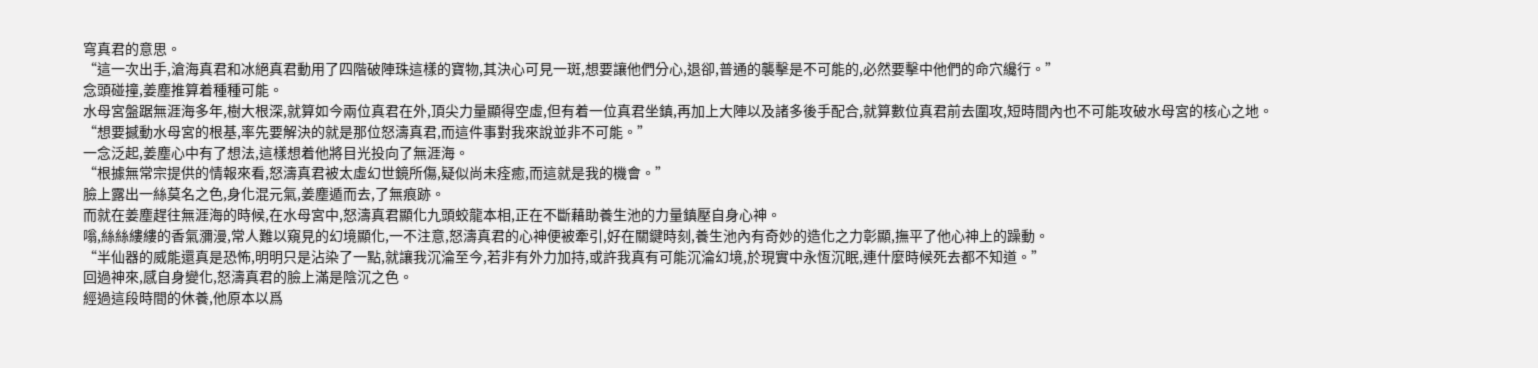穹真君的意思。
“這一次出手,滄海真君和冰絕真君動用了四階破陣珠這樣的寶物,其決心可見一斑,想要讓他們分心,退卻,普通的襲擊是不可能的,必然要擊中他們的命穴纔行。”
念頭碰撞,姜塵推算着種種可能。
水母宮盤踞無涯海多年,樹大根深,就算如今兩位真君在外,頂尖力量顯得空虛,但有着一位真君坐鎮,再加上大陣以及諸多後手配合,就算數位真君前去圍攻,短時間內也不可能攻破水母宮的核心之地。
“想要撼動水母宮的根基,率先要解決的就是那位怒濤真君,而這件事對我來說並非不可能。”
一念泛起,姜塵心中有了想法,這樣想着他將目光投向了無涯海。
“根據無常宗提供的情報來看,怒濤真君被太虛幻世鏡所傷,疑似尚未痊癒,而這就是我的機會。”
臉上露出一絲莫名之色,身化混元氣,姜塵遁而去,了無痕跡。
而就在姜塵趕往無涯海的時候,在水母宮中,怒濤真君顯化九頭蛟龍本相,正在不斷藉助養生池的力量鎮壓自身心神。
嗡,絲絲縷縷的香氣瀰漫,常人難以窺見的幻境顯化,一不注意,怒濤真君的心神便被牽引,好在關鍵時刻,養生池內有奇妙的造化之力彰顯,撫平了他心神上的躁動。
“半仙器的威能還真是恐怖,明明只是沾染了一點,就讓我沉淪至今,若非有外力加持,或許我真有可能沉淪幻境,於現實中永恆沉眠,連什麼時候死去都不知道。”
回過神來,感自身變化,怒濤真君的臉上滿是陰沉之色。
經過這段時間的休養,他原本以爲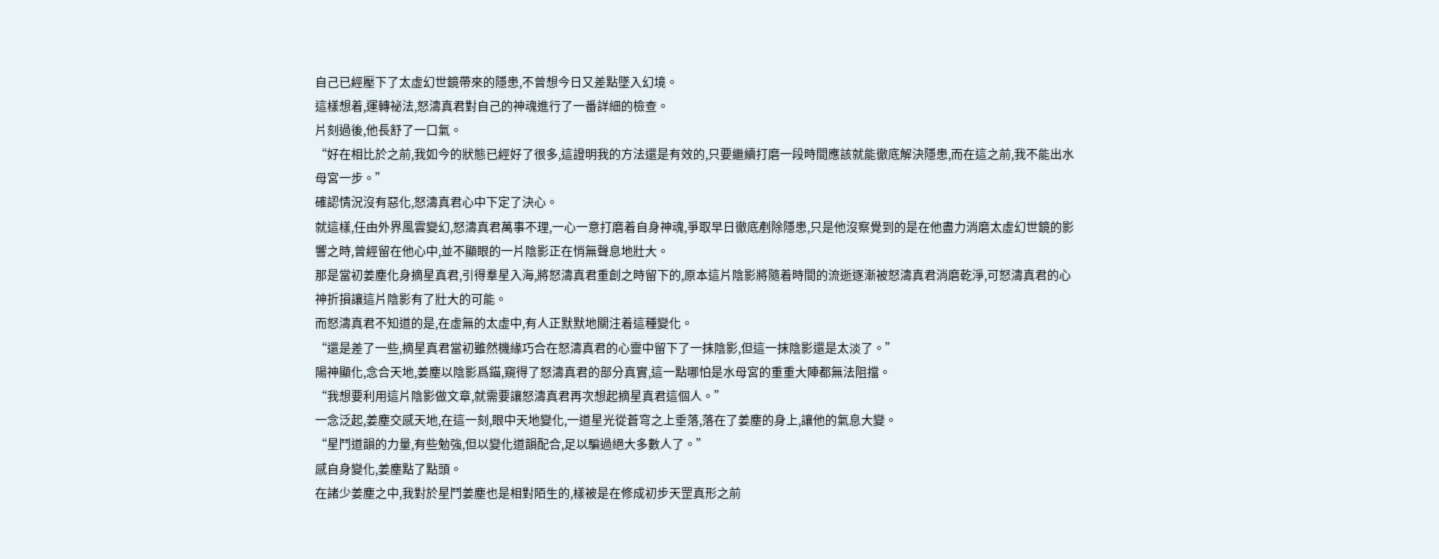自己已經壓下了太虛幻世鏡帶來的隱患,不曾想今日又差點墜入幻境。
這樣想着,運轉祕法,怒濤真君對自己的神魂進行了一番詳細的檢查。
片刻過後,他長舒了一口氣。
“好在相比於之前,我如今的狀態已經好了很多,這證明我的方法還是有效的,只要繼續打磨一段時間應該就能徹底解決隱患,而在這之前,我不能出水母宮一步。”
確認情況沒有惡化,怒濤真君心中下定了決心。
就這樣,任由外界風雲變幻,怒濤真君萬事不理,一心一意打磨着自身神魂,爭取早日徹底剷除隱患,只是他沒察覺到的是在他盡力消磨太虛幻世鏡的影響之時,曾經留在他心中,並不顯眼的一片陰影正在悄無聲息地壯大。
那是當初姜塵化身摘星真君,引得羣星入海,將怒濤真君重創之時留下的,原本這片陰影將隨着時間的流逝逐漸被怒濤真君消磨乾淨,可怒濤真君的心神折損讓這片陰影有了壯大的可能。
而怒濤真君不知道的是,在虛無的太虛中,有人正默默地關注着這種變化。
“還是差了一些,摘星真君當初雖然機緣巧合在怒濤真君的心靈中留下了一抹陰影,但這一抹陰影還是太淡了。”
陽神顯化,念合天地,姜塵以陰影爲錨,窺得了怒濤真君的部分真實,這一點哪怕是水母宮的重重大陣都無法阻擋。
“我想要利用這片陰影做文章,就需要讓怒濤真君再次想起摘星真君這個人。”
一念泛起,姜塵交感天地,在這一刻,眼中天地變化,一道星光從蒼穹之上垂落,落在了姜塵的身上,讓他的氣息大變。
“星鬥道韻的力量,有些勉強,但以變化道韻配合,足以騙過絕大多數人了。”
感自身變化,姜塵點了點頭。
在諸少姜塵之中,我對於星鬥姜塵也是相對陌生的,樣被是在修成初步天罡真形之前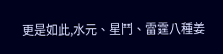更是如此,水元、星鬥、雷霆八種姜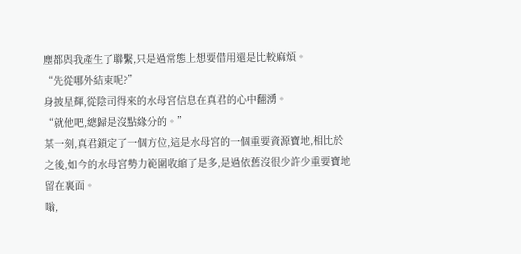塵都與我產生了聯繫,只是過常態上想要借用還是比較麻煩。
“先從哪外結束呢?”
身披星輝,從陰司得來的水母宮信息在真君的心中翻湧。
“就他吧,總歸是沒點緣分的。”
某一刻,真君鎖定了一個方位,這是水母宮的一個重要資源寶地,相比於之後,如今的水母宮勢力範圍收縮了是多,是過依舊沒很少許少重要寶地留在裏面。
嗡,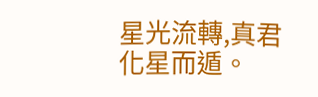星光流轉,真君化星而遁。